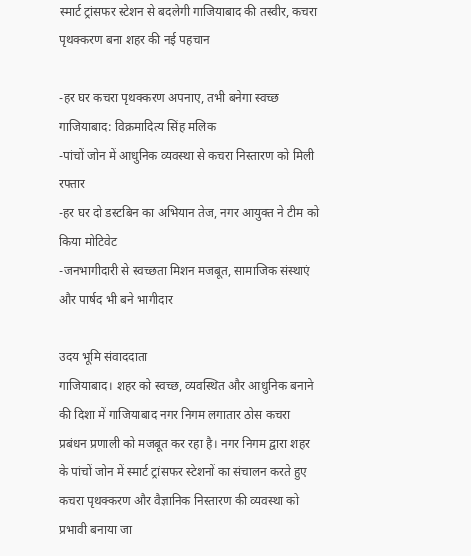स्मार्ट ट्रांसफर स्टेशन से बदलेगी गाजियाबाद की तस्वीर, कचरा पृथक्करण बना शहर की नई पहचान

-हर घर कचरा पृथक्करण अपनाए, तभी बनेगा स्वच्छ गाजियाबाद: विक्रमादित्य सिंह मलिक
-पांचों जोन में आधुनिक व्यवस्था से कचरा निस्तारण को मिली रफ्तार
-हर घर दो डस्टबिन का अभियान तेज, नगर आयुक्त ने टीम को किया मोटिवेट
-जनभागीदारी से स्वच्छता मिशन मजबूत, सामाजिक संस्थाएं और पार्षद भी बने भागीदार

उदय भूमि संवाददाता
गाजियाबाद। शहर को स्वच्छ, व्यवस्थित और आधुनिक बनाने की दिशा में गाजियाबाद नगर निगम लगातार ठोस कचरा प्रबंधन प्रणाली को मजबूत कर रहा है। नगर निगम द्वारा शहर के पांचों जोन में स्मार्ट ट्रांसफर स्टेशनों का संचालन करते हुए कचरा पृथक्करण और वैज्ञानिक निस्तारण की व्यवस्था को प्रभावी बनाया जा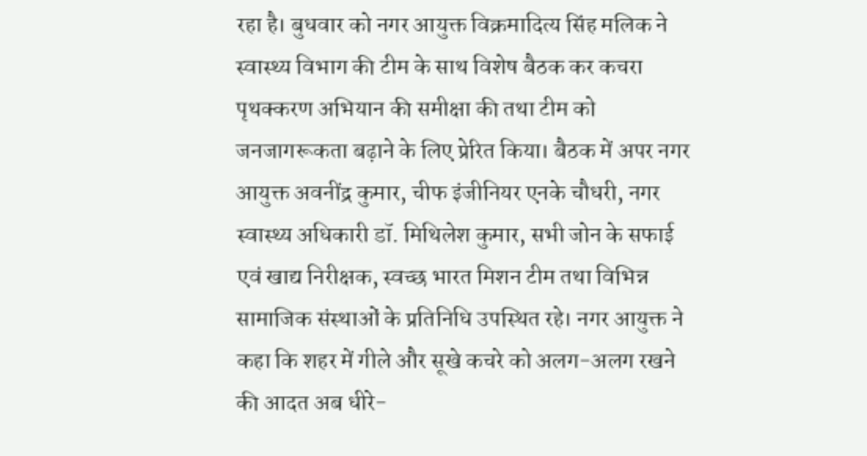रहा है। बुधवार को नगर आयुक्त विक्रमादित्य सिंह मलिक ने स्वास्थ्य विभाग की टीम के साथ विशेष बैठक कर कचरा पृथक्करण अभियान की समीक्षा की तथा टीम को जनजागरूकता बढ़ाने के लिए प्रेरित किया। बैठक में अपर नगर आयुक्त अवनींद्र कुमार, चीफ इंजीनियर एनके चौधरी, नगर स्वास्थ्य अधिकारी डॉ. मिथिलेश कुमार, सभी जोन के सफाई एवं खाद्य निरीक्षक, स्वच्छ भारत मिशन टीम तथा विभिन्न सामाजिक संस्थाओं के प्रतिनिधि उपस्थित रहे। नगर आयुक्त ने कहा कि शहर में गीले और सूखे कचरे को अलग-अलग रखने की आदत अब धीरे-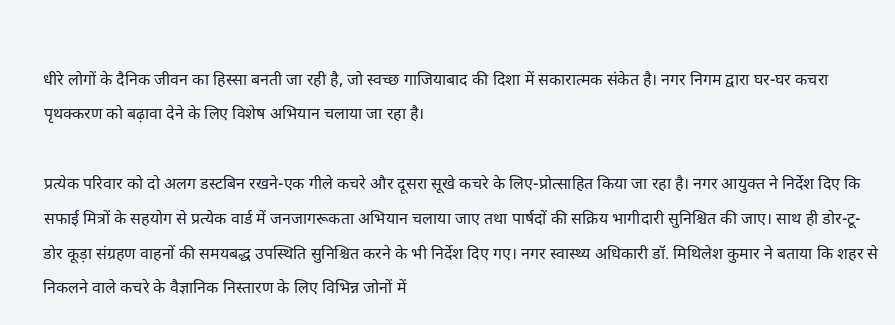धीरे लोगों के दैनिक जीवन का हिस्सा बनती जा रही है, जो स्वच्छ गाजियाबाद की दिशा में सकारात्मक संकेत है। नगर निगम द्वारा घर-घर कचरा पृथक्करण को बढ़ावा देने के लिए विशेष अभियान चलाया जा रहा है।

प्रत्येक परिवार को दो अलग डस्टबिन रखने-एक गीले कचरे और दूसरा सूखे कचरे के लिए-प्रोत्साहित किया जा रहा है। नगर आयुक्त ने निर्देश दिए कि सफाई मित्रों के सहयोग से प्रत्येक वार्ड में जनजागरूकता अभियान चलाया जाए तथा पार्षदों की सक्रिय भागीदारी सुनिश्चित की जाए। साथ ही डोर-टू-डोर कूड़ा संग्रहण वाहनों की समयबद्ध उपस्थिति सुनिश्चित करने के भी निर्देश दिए गए। नगर स्वास्थ्य अधिकारी डॉ. मिथिलेश कुमार ने बताया कि शहर से निकलने वाले कचरे के वैज्ञानिक निस्तारण के लिए विभिन्न जोनों में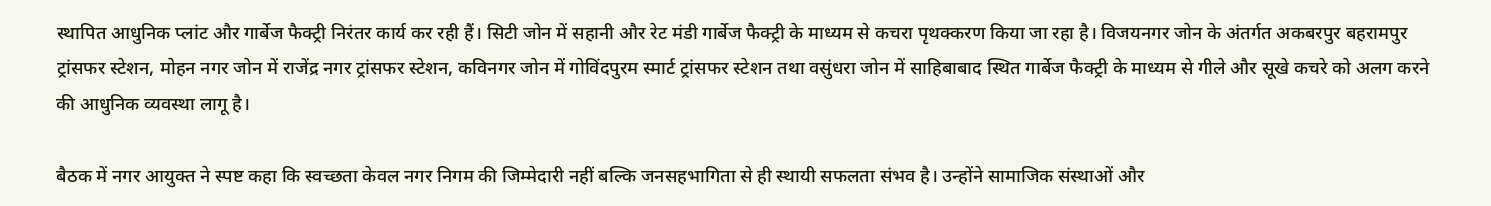स्थापित आधुनिक प्लांट और गार्बेज फैक्ट्री निरंतर कार्य कर रही हैं। सिटी जोन में सहानी और रेट मंडी गार्बेज फैक्ट्री के माध्यम से कचरा पृथक्करण किया जा रहा है। विजयनगर जोन के अंतर्गत अकबरपुर बहरामपुर ट्रांसफर स्टेशन, मोहन नगर जोन में राजेंद्र नगर ट्रांसफर स्टेशन, कविनगर जोन में गोविंदपुरम स्मार्ट ट्रांसफर स्टेशन तथा वसुंधरा जोन में साहिबाबाद स्थित गार्बेज फैक्ट्री के माध्यम से गीले और सूखे कचरे को अलग करने की आधुनिक व्यवस्था लागू है।

बैठक में नगर आयुक्त ने स्पष्ट कहा कि स्वच्छता केवल नगर निगम की जिम्मेदारी नहीं बल्कि जनसहभागिता से ही स्थायी सफलता संभव है। उन्होंने सामाजिक संस्थाओं और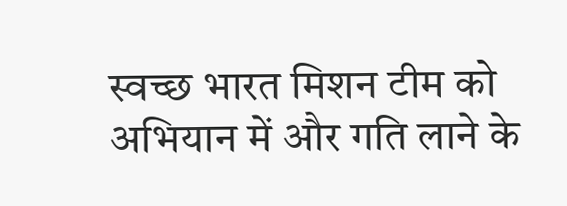स्वच्छ भारत मिशन टीम को अभियान में और गति लाने के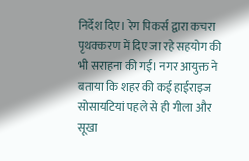निर्देश दिए। रेग पिकर्स द्वारा कचरा पृथक्करण में दिए जा रहे सहयोग की भी सराहना की गई। नगर आयुक्त ने बताया कि शहर की कई हाईराइज सोसायटियां पहले से ही गीला और सूखा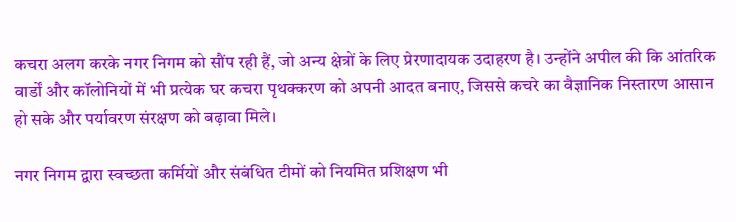कचरा अलग करके नगर निगम को सौंप रही हैं, जो अन्य क्षेत्रों के लिए प्रेरणादायक उदाहरण है। उन्होंने अपील की कि आंतरिक वार्डों और कॉलोनियों में भी प्रत्येक घर कचरा पृथक्करण को अपनी आदत बनाए, जिससे कचरे का वैज्ञानिक निस्तारण आसान हो सके और पर्यावरण संरक्षण को बढ़ावा मिले।

नगर निगम द्वारा स्वच्छता कर्मियों और संबंधित टीमों को नियमित प्रशिक्षण भी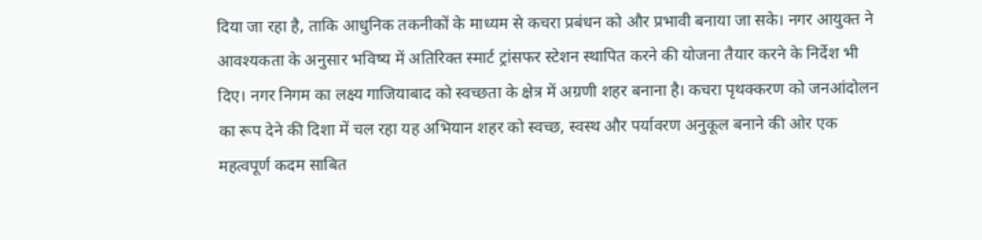दिया जा रहा है, ताकि आधुनिक तकनीकों के माध्यम से कचरा प्रबंधन को और प्रभावी बनाया जा सके। नगर आयुक्त ने आवश्यकता के अनुसार भविष्य में अतिरिक्त स्मार्ट ट्रांसफर स्टेशन स्थापित करने की योजना तैयार करने के निर्देश भी दिए। नगर निगम का लक्ष्य गाजियाबाद को स्वच्छता के क्षेत्र में अग्रणी शहर बनाना है। कचरा पृथक्करण को जनआंदोलन का रूप देने की दिशा में चल रहा यह अभियान शहर को स्वच्छ, स्वस्थ और पर्यावरण अनुकूल बनाने की ओर एक महत्वपूर्ण कदम साबित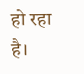हो रहा है।